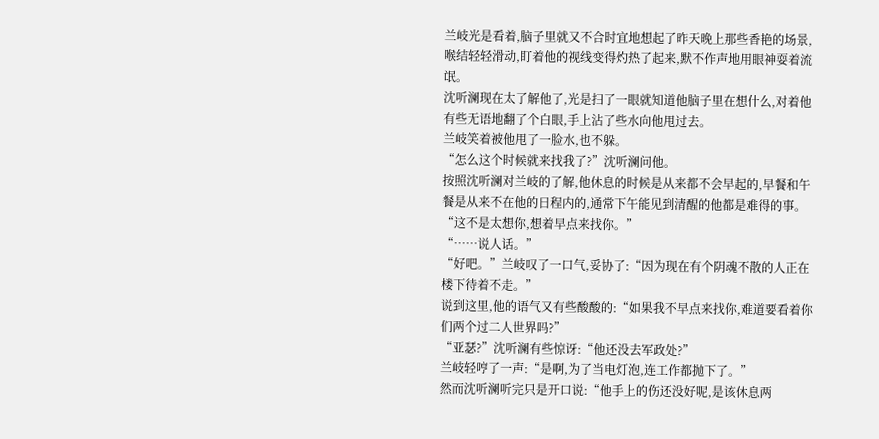兰岐光是看着,脑子里就又不合时宜地想起了昨天晚上那些香艳的场景,喉结轻轻滑动,盯着他的视线变得灼热了起来,默不作声地用眼神耍着流氓。
沈听澜现在太了解他了,光是扫了一眼就知道他脑子里在想什么,对着他有些无语地翻了个白眼,手上沾了些水向他甩过去。
兰岐笑着被他甩了一脸水,也不躲。
“怎么这个时候就来找我了?”沈听澜问他。
按照沈听澜对兰岐的了解,他休息的时候是从来都不会早起的,早餐和午餐是从来不在他的日程内的,通常下午能见到清醒的他都是难得的事。
“这不是太想你,想着早点来找你。”
“……说人话。”
“好吧。”兰岐叹了一口气,妥协了:“因为现在有个阴魂不散的人正在楼下待着不走。”
说到这里,他的语气又有些酸酸的:“如果我不早点来找你,难道要看着你们两个过二人世界吗?”
“亚瑟?”沈听澜有些惊讶:“他还没去军政处?”
兰岐轻哼了一声:“是啊,为了当电灯泡,连工作都抛下了。”
然而沈听澜听完只是开口说:“他手上的伤还没好呢,是该休息两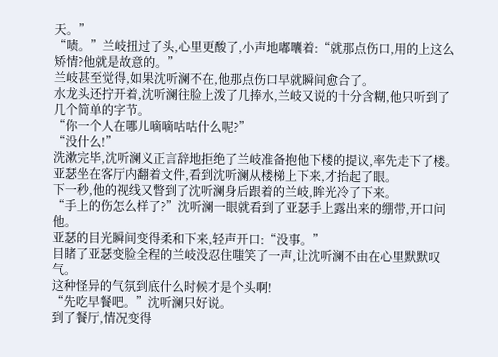天。”
“啧。”兰岐扭过了头,心里更酸了,小声地嘟囔着:“就那点伤口,用的上这么矫情?他就是故意的。”
兰岐甚至觉得,如果沈听澜不在,他那点伤口早就瞬间愈合了。
水龙头还拧开着,沈听澜往脸上泼了几捧水,兰岐又说的十分含糊,他只听到了几个简单的字节。
“你一个人在哪儿嘀嘀咕咕什么呢?”
“没什么!”
洗漱完毕,沈听澜义正言辞地拒绝了兰岐准备抱他下楼的提议,率先走下了楼。
亚瑟坐在客厅内翻着文件,看到沈听澜从楼梯上下来,才抬起了眼。
下一秒,他的视线又瞥到了沈听澜身后跟着的兰岐,眸光冷了下来。
“手上的伤怎么样了?”沈听澜一眼就看到了亚瑟手上露出来的绷带,开口问他。
亚瑟的目光瞬间变得柔和下来,轻声开口:“没事。”
目睹了亚瑟变脸全程的兰岐没忍住嗤笑了一声,让沈听澜不由在心里默默叹气。
这种怪异的气氛到底什么时候才是个头啊!
“先吃早餐吧。”沈听澜只好说。
到了餐厅,情况变得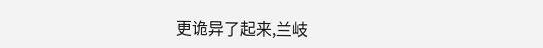更诡异了起来,兰岐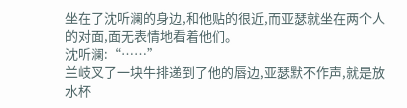坐在了沈听澜的身边,和他贴的很近,而亚瑟就坐在两个人的对面,面无表情地看着他们。
沈听澜:“……”
兰岐叉了一块牛排递到了他的唇边,亚瑟默不作声,就是放水杯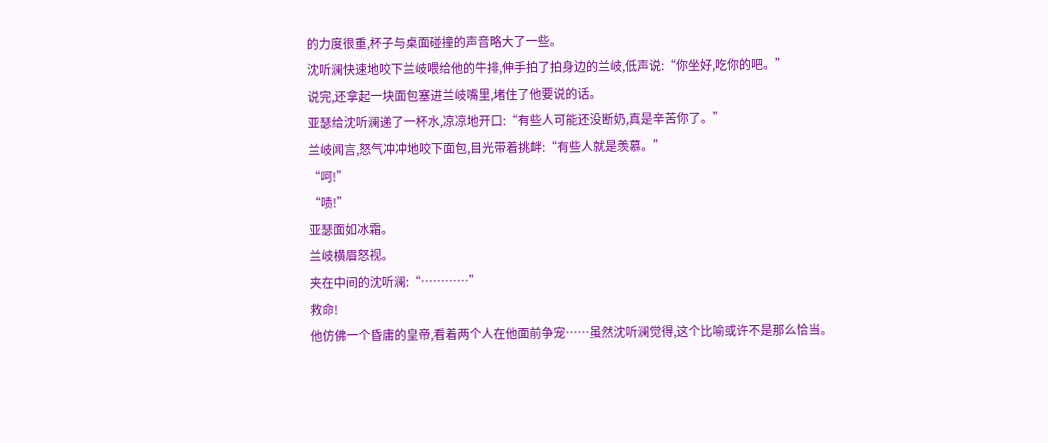的力度很重,杯子与桌面碰撞的声音略大了一些。
沈听澜快速地咬下兰岐喂给他的牛排,伸手拍了拍身边的兰岐,低声说:“你坐好,吃你的吧。”
说完,还拿起一块面包塞进兰岐嘴里,堵住了他要说的话。
亚瑟给沈听澜递了一杯水,凉凉地开口:“有些人可能还没断奶,真是辛苦你了。”
兰岐闻言,怒气冲冲地咬下面包,目光带着挑衅:“有些人就是羡慕。”
“呵!”
“啧!”
亚瑟面如冰霜。
兰岐横眉怒视。
夹在中间的沈听澜:“…………”
救命!
他仿佛一个昏庸的皇帝,看着两个人在他面前争宠……虽然沈听澜觉得,这个比喻或许不是那么恰当。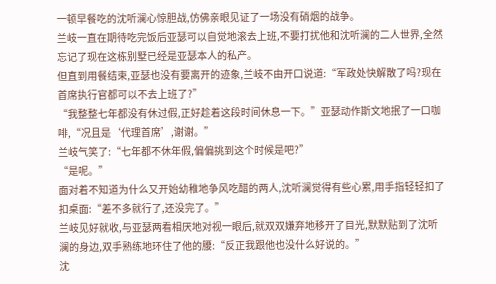一顿早餐吃的沈听澜心惊胆战,仿佛亲眼见证了一场没有硝烟的战争。
兰岐一直在期待吃完饭后亚瑟可以自觉地滚去上班,不要打扰他和沈听澜的二人世界,全然忘记了现在这栋别墅已经是亚瑟本人的私产。
但直到用餐结束,亚瑟也没有要离开的迹象,兰岐不由开口说道:“军政处快解散了吗?现在首席执行官都可以不去上班了?”
“我整整七年都没有休过假,正好趁着这段时间休息一下。”亚瑟动作斯文地抿了一口咖啡,“况且是‘代理首席’,谢谢。”
兰岐气笑了:“七年都不休年假,偏偏挑到这个时候是吧?”
“是呢。”
面对着不知道为什么又开始幼稚地争风吃醋的两人,沈听澜觉得有些心累,用手指轻轻扣了扣桌面:“差不多就行了,还没完了。”
兰岐见好就收,与亚瑟两看相厌地对视一眼后,就双双嫌弃地移开了目光,默默贴到了沈听澜的身边,双手熟练地环住了他的腰:“反正我跟他也没什么好说的。”
沈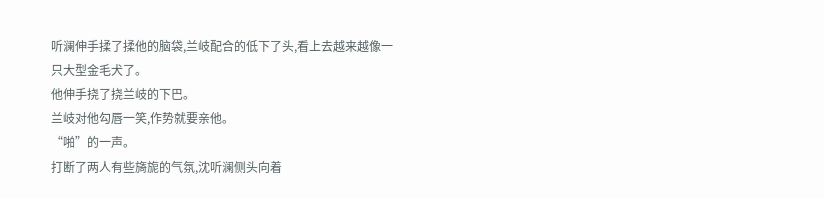听澜伸手揉了揉他的脑袋,兰岐配合的低下了头,看上去越来越像一只大型金毛犬了。
他伸手挠了挠兰岐的下巴。
兰岐对他勾唇一笑,作势就要亲他。
“啪”的一声。
打断了两人有些旖旎的气氛,沈听澜侧头向着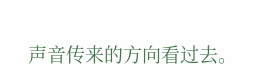声音传来的方向看过去。